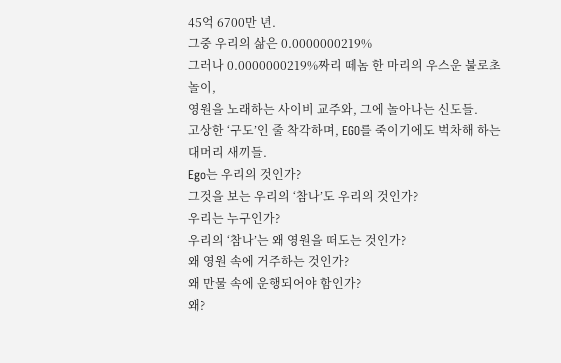45억 6700만 년.
그중 우리의 삶은 0.0000000219%
그러나 0.0000000219%짜리 떼놈 한 마리의 우스운 불로초 놀이,
영원을 노래하는 사이비 교주와, 그에 놀아나는 신도들.
고상한 ‘구도’인 줄 착각하며, EGO를 죽이기에도 벅차해 하는 대머리 새끼들.
Ego는 우리의 것인가?
그것을 보는 우리의 ‘참나’도 우리의 것인가?
우리는 누구인가?
우리의 ‘참나’는 왜 영원을 떠도는 것인가?
왜 영원 속에 거주하는 것인가?
왜 만물 속에 운행되어야 함인가?
왜?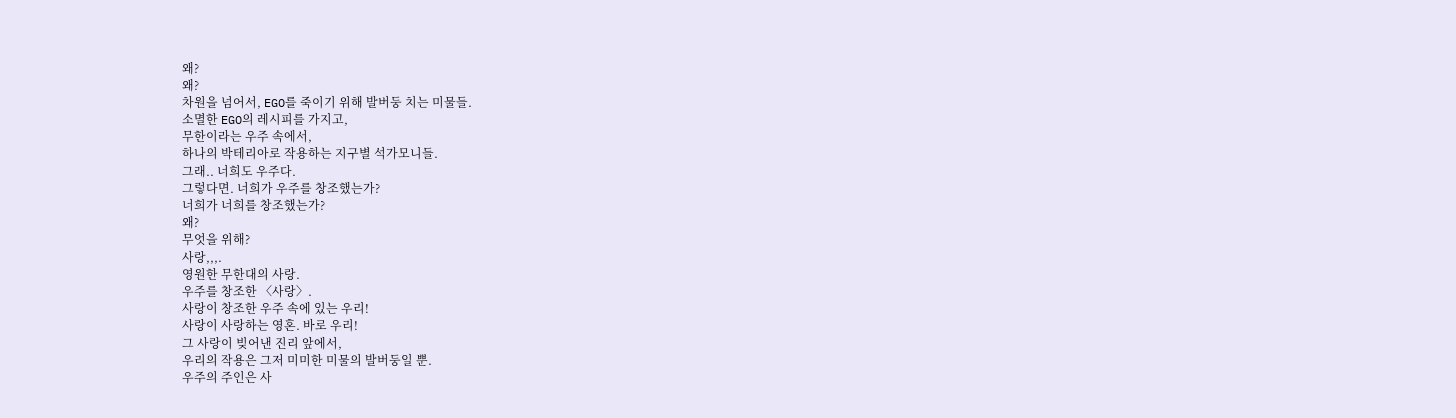왜?
왜?
차원을 넘어서, EGO를 죽이기 위해 발버둥 치는 미물들.
소멸한 EGO의 레시피를 가지고,
무한이라는 우주 속에서,
하나의 박테리아로 작용하는 지구별 석가모니들.
그래.. 너희도 우주다.
그렇다면. 너희가 우주를 창조했는가?
너희가 너희를 창조했는가?
왜?
무엇을 위해?
사랑,,,.
영원한 무한대의 사랑.
우주를 창조한 〈사랑〉.
사랑이 창조한 우주 속에 있는 우리!
사랑이 사랑하는 영혼. 바로 우리!
그 사랑이 빚어낸 진리 앞에서,
우리의 작용은 그저 미미한 미물의 발버둥일 뿐.
우주의 주인은 사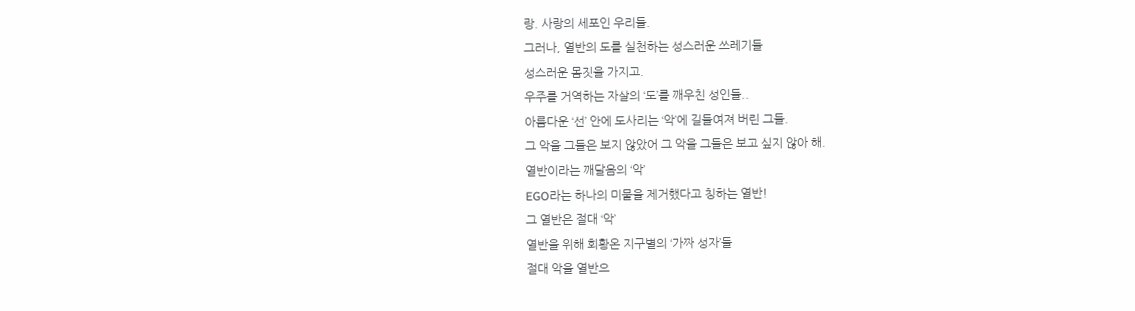랑. 사랑의 세포인 우리들.
그러나, 열반의 도를 실천하는 성스러운 쓰레기들
성스러운 몸짓을 가지고.
우주를 거역하는 자살의 ‘도’를 깨우친 성인들..
아름다운 ‘선’ 안에 도사리는 ‘악’에 길들여져 버린 그들.
그 악을 그들은 보지 않았어 그 악을 그들은 보고 싶지 않아 해.
열반이라는 깨달음의 ‘악’
EGO라는 하나의 미물을 제거했다고 칭하는 열반!
그 열반은 절대 ‘악’
열반을 위해 회황온 지구별의 ‘가짜 성자’들
절대 악을 열반으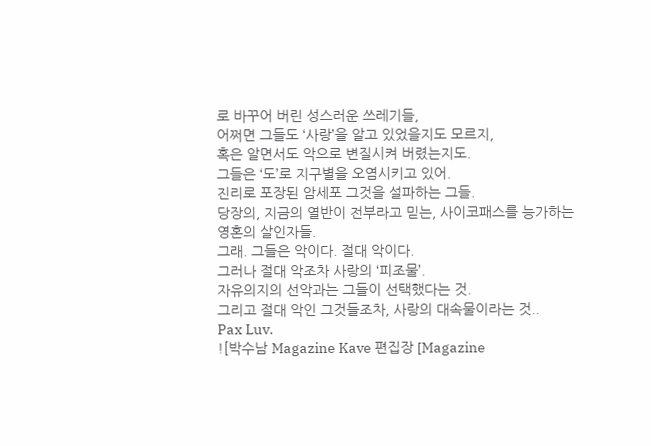로 바꾸어 버린 성스러운 쓰레기들,
어쩌면 그들도 ‘사랑’을 알고 있었을지도 모르지,
혹은 알면서도 악으로 변질시켜 버렸는지도.
그들은 ‘도’로 지구별을 오염시키고 있어.
진리로 포장된 암세포 그것을 설파하는 그들.
당장의, 지금의 열반이 전부라고 믿는, 사이코패스를 능가하는 영혼의 살인자들.
그래. 그들은 악이다. 절대 악이다.
그러나 절대 악조차 사랑의 ‘피조물’.
자유의지의 선악과는 그들이 선택했다는 것.
그리고 절대 악인 그것들조차, 사랑의 대속물이라는 것..
Pax Luv.
![박수남 Magazine Kave 편집장 [Magazine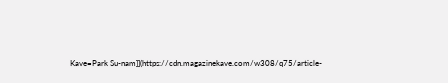Kave=Park Su-nam]](https://cdn.magazinekave.com/w308/q75/article-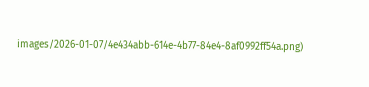images/2026-01-07/4e434abb-614e-4b77-84e4-8af0992ff54a.png)